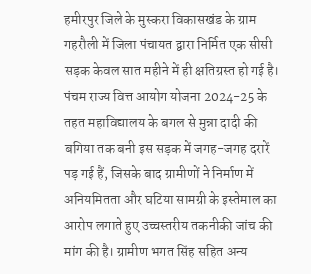हमीरपुर जिले के मुस्करा विकासखंड के ग्राम गहरौली में जिला पंचायत द्वारा निर्मित एक सीसी सड़क केवल सात महीने में ही क्षतिग्रस्त हो गई है। पंचम राज्य वित्त आयोग योजना 2024-25 के तहत महाविद्यालय के बगल से मुन्ना दादी की बगिया तक बनी इस सड़क में जगह-जगह दरारें पड़ गई हैं, जिसके बाद ग्रामीणों ने निर्माण में अनियमितता और घटिया सामग्री के इस्तेमाल का आरोप लगाते हुए उच्चस्तरीय तकनीकी जांच की मांग की है। ग्रामीण भगत सिंह सहित अन्य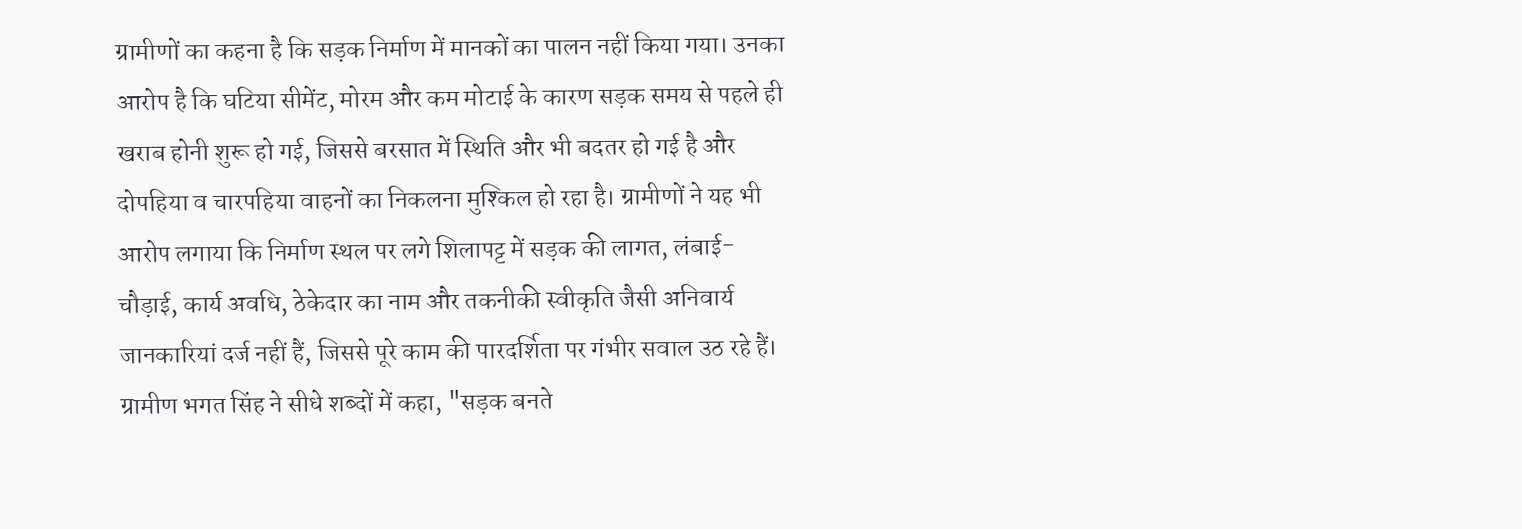ग्रामीणों का कहना है कि सड़क निर्माण में मानकों का पालन नहीं किया गया। उनका आरोप है कि घटिया सीमेंट, मोरम और कम मोटाई के कारण सड़क समय से पहले ही खराब होनी शुरू हो गई, जिससे बरसात में स्थिति और भी बदतर हो गई है और दोपहिया व चारपहिया वाहनों का निकलना मुश्किल हो रहा है। ग्रामीणों ने यह भी आरोप लगाया कि निर्माण स्थल पर लगे शिलापट्ट में सड़क की लागत, लंबाई-चौड़ाई, कार्य अवधि, ठेकेदार का नाम और तकनीकी स्वीकृति जैसी अनिवार्य जानकारियां दर्ज नहीं हैं, जिससे पूरे काम की पारदर्शिता पर गंभीर सवाल उठ रहे हैं। ग्रामीण भगत सिंह ने सीधे शब्दों में कहा, "सड़क बनते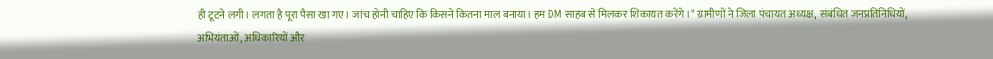ही टूटने लगी। लगता है पूरा पैसा खा गए। जांच होनी चाहिए कि किसने कितना माल बनाया। हम DM साहब से मिलकर शिकायत करेंगे।" ग्रामीणों ने जिला पंचायत अध्यक्ष, संबंधित जनप्रतिनिधियों, अभियंताओं, अधिकारियों और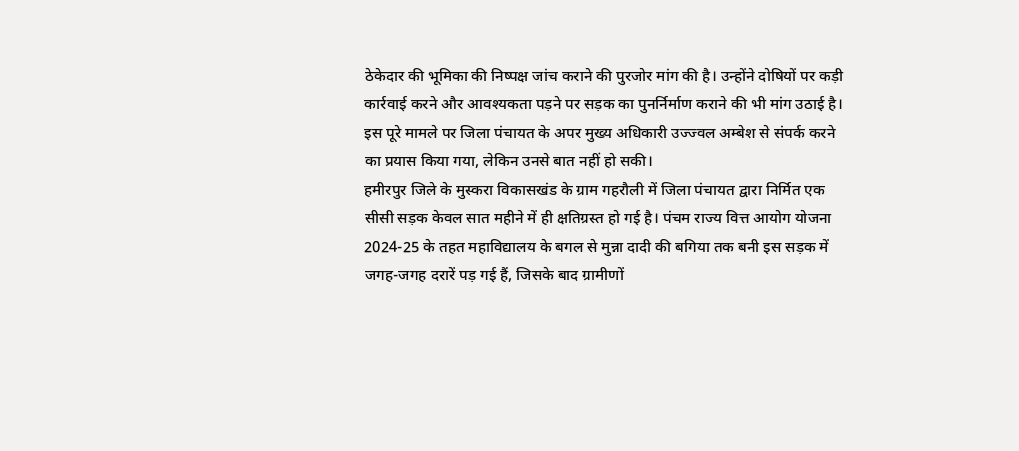ठेकेदार की भूमिका की निष्पक्ष जांच कराने की पुरजोर मांग की है। उन्होंने दोषियों पर कड़ी कार्रवाई करने और आवश्यकता पड़ने पर सड़क का पुनर्निर्माण कराने की भी मांग उठाई है। इस पूरे मामले पर जिला पंचायत के अपर मुख्य अधिकारी उज्ज्वल अम्बेश से संपर्क करने का प्रयास किया गया, लेकिन उनसे बात नहीं हो सकी।
हमीरपुर जिले के मुस्करा विकासखंड के ग्राम गहरौली में जिला पंचायत द्वारा निर्मित एक सीसी सड़क केवल सात महीने में ही क्षतिग्रस्त हो गई है। पंचम राज्य वित्त आयोग योजना 2024-25 के तहत महाविद्यालय के बगल से मुन्ना दादी की बगिया तक बनी इस सड़क में जगह-जगह दरारें पड़ गई हैं, जिसके बाद ग्रामीणों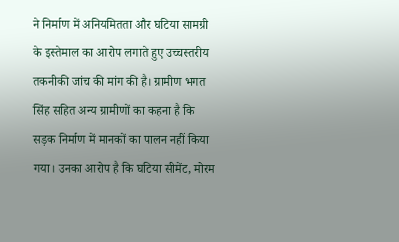ने निर्माण में अनियमितता और घटिया सामग्री के इस्तेमाल का आरोप लगाते हुए उच्चस्तरीय तकनीकी जांच की मांग की है। ग्रामीण भगत सिंह सहित अन्य ग्रामीणों का कहना है कि सड़क निर्माण में मानकों का पालन नहीं किया गया। उनका आरोप है कि घटिया सीमेंट, मोरम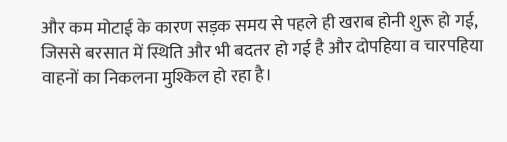और कम मोटाई के कारण सड़क समय से पहले ही खराब होनी शुरू हो गई, जिससे बरसात में स्थिति और भी बदतर हो गई है और दोपहिया व चारपहिया वाहनों का निकलना मुश्किल हो रहा है।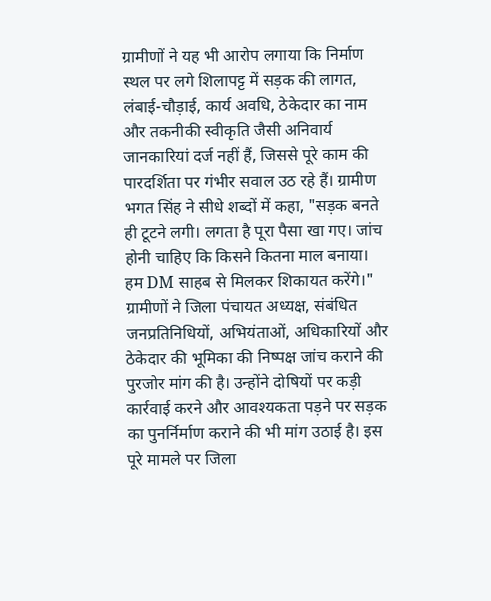ग्रामीणों ने यह भी आरोप लगाया कि निर्माण स्थल पर लगे शिलापट्ट में सड़क की लागत, लंबाई-चौड़ाई, कार्य अवधि, ठेकेदार का नाम और तकनीकी स्वीकृति जैसी अनिवार्य जानकारियां दर्ज नहीं हैं, जिससे पूरे काम की पारदर्शिता पर गंभीर सवाल उठ रहे हैं। ग्रामीण भगत सिंह ने सीधे शब्दों में कहा, "सड़क बनते ही टूटने लगी। लगता है पूरा पैसा खा गए। जांच होनी चाहिए कि किसने कितना माल बनाया। हम DM साहब से मिलकर शिकायत करेंगे।" ग्रामीणों ने जिला पंचायत अध्यक्ष, संबंधित जनप्रतिनिधियों, अभियंताओं, अधिकारियों और ठेकेदार की भूमिका की निष्पक्ष जांच कराने की पुरजोर मांग की है। उन्होंने दोषियों पर कड़ी कार्रवाई करने और आवश्यकता पड़ने पर सड़क का पुनर्निर्माण कराने की भी मांग उठाई है। इस पूरे मामले पर जिला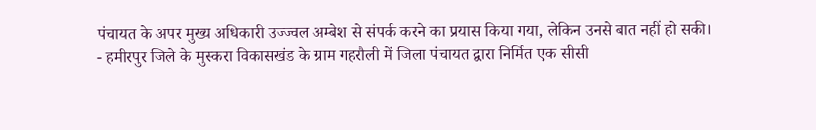पंचायत के अपर मुख्य अधिकारी उज्ज्वल अम्बेश से संपर्क करने का प्रयास किया गया, लेकिन उनसे बात नहीं हो सकी।
- हमीरपुर जिले के मुस्करा विकासखंड के ग्राम गहरौली में जिला पंचायत द्वारा निर्मित एक सीसी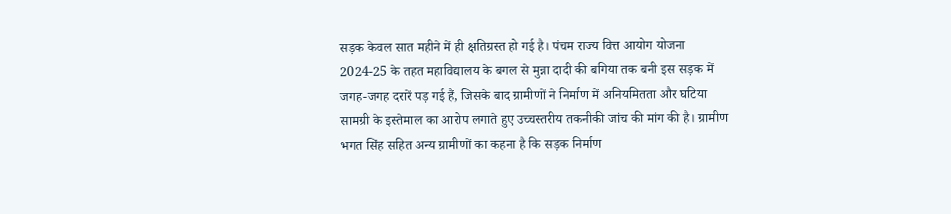सड़क केवल सात महीने में ही क्षतिग्रस्त हो गई है। पंचम राज्य वित्त आयोग योजना 2024-25 के तहत महाविद्यालय के बगल से मुन्ना दादी की बगिया तक बनी इस सड़क में जगह-जगह दरारें पड़ गई हैं, जिसके बाद ग्रामीणों ने निर्माण में अनियमितता और घटिया सामग्री के इस्तेमाल का आरोप लगाते हुए उच्चस्तरीय तकनीकी जांच की मांग की है। ग्रामीण भगत सिंह सहित अन्य ग्रामीणों का कहना है कि सड़क निर्माण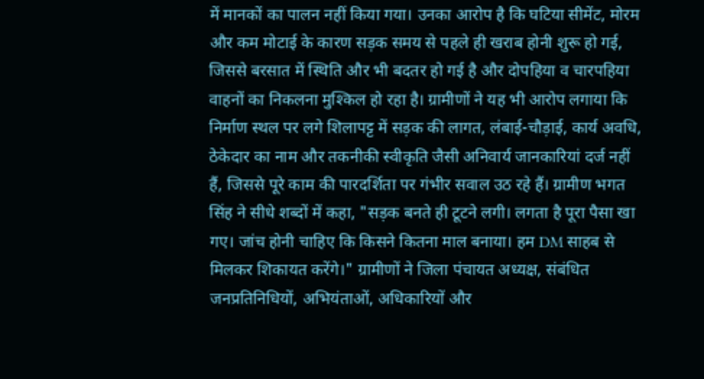में मानकों का पालन नहीं किया गया। उनका आरोप है कि घटिया सीमेंट, मोरम और कम मोटाई के कारण सड़क समय से पहले ही खराब होनी शुरू हो गई, जिससे बरसात में स्थिति और भी बदतर हो गई है और दोपहिया व चारपहिया वाहनों का निकलना मुश्किल हो रहा है। ग्रामीणों ने यह भी आरोप लगाया कि निर्माण स्थल पर लगे शिलापट्ट में सड़क की लागत, लंबाई-चौड़ाई, कार्य अवधि, ठेकेदार का नाम और तकनीकी स्वीकृति जैसी अनिवार्य जानकारियां दर्ज नहीं हैं, जिससे पूरे काम की पारदर्शिता पर गंभीर सवाल उठ रहे हैं। ग्रामीण भगत सिंह ने सीधे शब्दों में कहा, "सड़क बनते ही टूटने लगी। लगता है पूरा पैसा खा गए। जांच होनी चाहिए कि किसने कितना माल बनाया। हम DM साहब से मिलकर शिकायत करेंगे।" ग्रामीणों ने जिला पंचायत अध्यक्ष, संबंधित जनप्रतिनिधियों, अभियंताओं, अधिकारियों और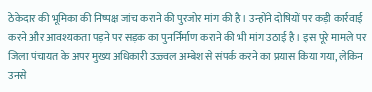ठेकेदार की भूमिका की निष्पक्ष जांच कराने की पुरजोर मांग की है। उन्होंने दोषियों पर कड़ी कार्रवाई करने और आवश्यकता पड़ने पर सड़क का पुनर्निर्माण कराने की भी मांग उठाई है। इस पूरे मामले पर जिला पंचायत के अपर मुख्य अधिकारी उज्ज्वल अम्बेश से संपर्क करने का प्रयास किया गया, लेकिन उनसे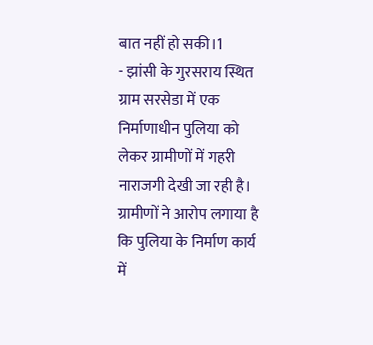बात नहीं हो सकी।1
- झांसी के गुरसराय स्थित ग्राम सरसेडा में एक निर्माणाधीन पुलिया को लेकर ग्रामीणों में गहरी नाराजगी देखी जा रही है। ग्रामीणों ने आरोप लगाया है कि पुलिया के निर्माण कार्य में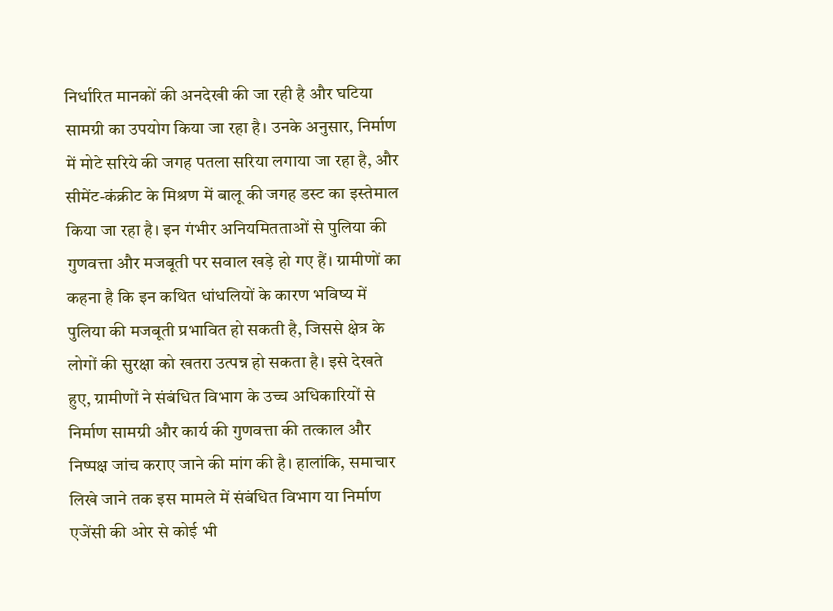निर्धारित मानकों की अनदेखी की जा रही है और घटिया सामग्री का उपयोग किया जा रहा है। उनके अनुसार, निर्माण में मोटे सरिये की जगह पतला सरिया लगाया जा रहा है, और सीमेंट-कंक्रीट के मिश्रण में बालू की जगह डस्ट का इस्तेमाल किया जा रहा है। इन गंभीर अनियमितताओं से पुलिया की गुणवत्ता और मजबूती पर सवाल खड़े हो गए हैं। ग्रामीणों का कहना है कि इन कथित धांधलियों के कारण भविष्य में पुलिया की मजबूती प्रभावित हो सकती है, जिससे क्षेत्र के लोगों की सुरक्षा को खतरा उत्पन्न हो सकता है। इसे देखते हुए, ग्रामीणों ने संबंधित विभाग के उच्च अधिकारियों से निर्माण सामग्री और कार्य की गुणवत्ता की तत्काल और निष्पक्ष जांच कराए जाने की मांग की है। हालांकि, समाचार लिखे जाने तक इस मामले में संबंधित विभाग या निर्माण एजेंसी की ओर से कोई भी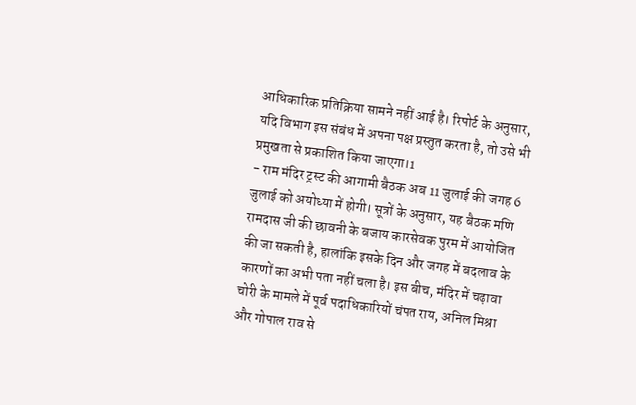आधिकारिक प्रतिक्रिया सामने नहीं आई है। रिपोर्ट के अनुसार, यदि विभाग इस संबंध में अपना पक्ष प्रस्तुत करता है, तो उसे भी प्रमुखता से प्रकाशित किया जाएगा।1
- राम मंदिर ट्रस्ट की आगामी बैठक अब 11 जुलाई की जगह 6 जुलाई को अयोध्या में होगी। सूत्रों के अनुसार, यह बैठक मणि रामदास जी की छावनी के बजाय कारसेवक पुरम में आयोजित की जा सकती है, हालांकि इसके दिन और जगह में बदलाव के कारणों का अभी पता नहीं चला है। इस बीच, मंदिर में चढ़ावा चोरी के मामले में पूर्व पदाधिकारियों चंपत राय, अनिल मिश्रा और गोपाल राव से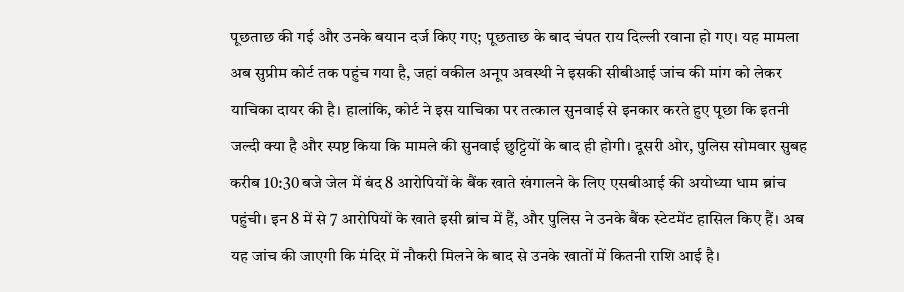पूछताछ की गई और उनके बयान दर्ज किए गए; पूछताछ के बाद चंपत राय दिल्ली रवाना हो गए। यह मामला अब सुप्रीम कोर्ट तक पहुंच गया है, जहां वकील अनूप अवस्थी ने इसकी सीबीआई जांच की मांग को लेकर याचिका दायर की है। हालांकि, कोर्ट ने इस याचिका पर तत्काल सुनवाई से इनकार करते हुए पूछा कि इतनी जल्दी क्या है और स्पष्ट किया कि मामले की सुनवाई छुट्टियों के बाद ही होगी। दूसरी ओर, पुलिस सोमवार सुबह करीब 10:30 बजे जेल में बंद 8 आरोपियों के बैंक खाते खंगालने के लिए एसबीआई की अयोध्या धाम ब्रांच पहुंची। इन 8 में से 7 आरोपियों के खाते इसी ब्रांच में हैं, और पुलिस ने उनके बैंक स्टेटमेंट हासिल किए हैं। अब यह जांच की जाएगी कि मंदिर में नौकरी मिलने के बाद से उनके खातों में कितनी राशि आई है।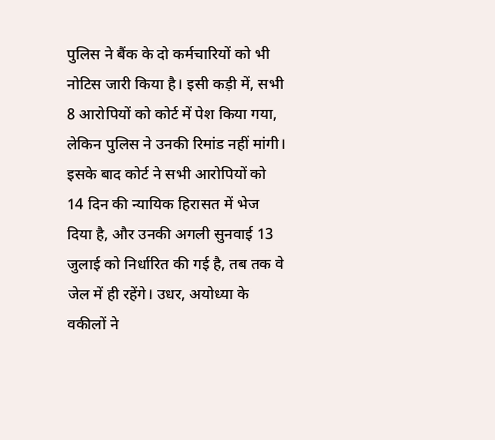पुलिस ने बैंक के दो कर्मचारियों को भी नोटिस जारी किया है। इसी कड़ी में, सभी 8 आरोपियों को कोर्ट में पेश किया गया, लेकिन पुलिस ने उनकी रिमांड नहीं मांगी। इसके बाद कोर्ट ने सभी आरोपियों को 14 दिन की न्यायिक हिरासत में भेज दिया है, और उनकी अगली सुनवाई 13 जुलाई को निर्धारित की गई है, तब तक वे जेल में ही रहेंगे। उधर, अयोध्या के वकीलों ने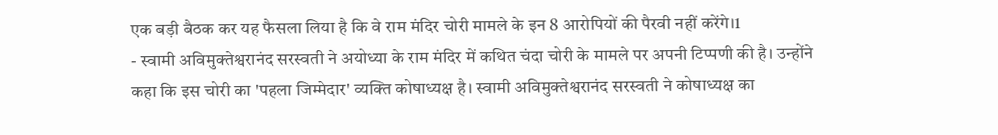एक बड़ी बैठक कर यह फैसला लिया है कि वे राम मंदिर चोरी मामले के इन 8 आरोपियों की पैरवी नहीं करेंगे।1
- स्वामी अविमुक्तेश्वरानंद सरस्वती ने अयोध्या के राम मंदिर में कथित चंदा चोरी के मामले पर अपनी टिप्पणी की है। उन्होंने कहा कि इस चोरी का 'पहला जिम्मेदार' व्यक्ति कोषाध्यक्ष है। स्वामी अविमुक्तेश्वरानंद सरस्वती ने कोषाध्यक्ष का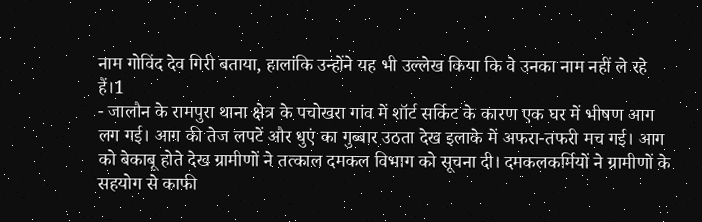नाम गोविंद देव गिरी बताया, हालांकि उन्होंने यह भी उल्लेख किया कि वे उनका नाम नहीं ले रहे हैं।1
- जालौन के रामपुरा थाना क्षेत्र के पचोखरा गांव में शॉर्ट सर्किट के कारण एक घर में भीषण आग लग गई। आग की तेज लपटें और धुएं का गुब्बार उठता देख इलाके में अफरा-तफरी मच गई। आग को बेकाबू होते देख ग्रामीणों ने तत्काल दमकल विभाग को सूचना दी। दमकलकर्मियों ने ग्रामीणों के सहयोग से काफी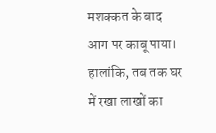मशक्कत के बाद आग पर काबू पाया। हालांकि, तब तक घर में रखा लाखों का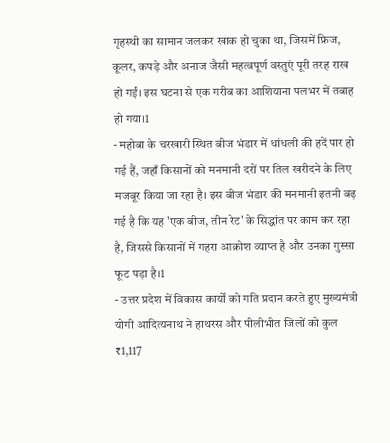गृहस्थी का सामान जलकर खाक हो चुका था, जिसमें फ्रिज, कूलर, कपड़े और अनाज जैसी महत्वपूर्ण वस्तुएं पूरी तरह राख हो गईं। इस घटना से एक गरीब का आशियाना पलभर में तबाह हो गया।1
- महोबा के चरखारी स्थित बीज भंडार में धांधली की हदें पार हो गई हैं, जहाँ किसानों को मनमानी दरों पर तिल खरीदने के लिए मजबूर किया जा रहा है। इस बीज भंडार की मनमानी इतनी बढ़ गई है कि यह 'एक बीज, तीन रेट' के सिद्धांत पर काम कर रहा है, जिससे किसानों में गहरा आक्रोश व्याप्त है और उनका गुस्सा फूट पड़ा है।1
- उत्तर प्रदेश में विकास कार्यों को गति प्रदान करते हुए मुख्यमंत्री योगी आदित्यनाथ ने हाथरस और पीलीभीत जिलों को कुल ₹1,117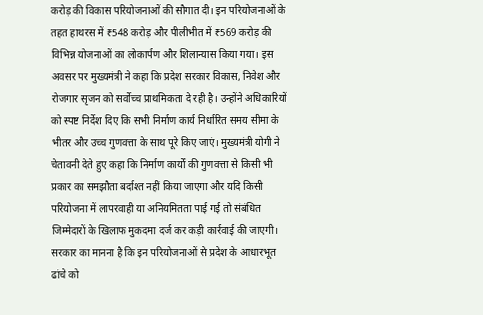करोड़ की विकास परियोजनाओं की सौगात दी। इन परियोजनाओं के तहत हाथरस में ₹548 करोड़ और पीलीभीत में ₹569 करोड़ की विभिन्न योजनाओं का लोकार्पण और शिलान्यास किया गया। इस अवसर पर मुख्यमंत्री ने कहा कि प्रदेश सरकार विकास, निवेश और रोजगार सृजन को सर्वोच्च प्राथमिकता दे रही है। उन्होंने अधिकारियों को स्पष्ट निर्देश दिए कि सभी निर्माण कार्य निर्धारित समय सीमा के भीतर और उच्च गुणवत्ता के साथ पूरे किए जाएं। मुख्यमंत्री योगी ने चेतावनी देते हुए कहा कि निर्माण कार्यों की गुणवत्ता से किसी भी प्रकार का समझौता बर्दाश्त नहीं किया जाएगा और यदि किसी परियोजना में लापरवाही या अनियमितता पाई गई तो संबंधित जिम्मेदारों के खिलाफ मुकदमा दर्ज कर कड़ी कार्रवाई की जाएगी। सरकार का मानना है कि इन परियोजनाओं से प्रदेश के आधारभूत ढांचे को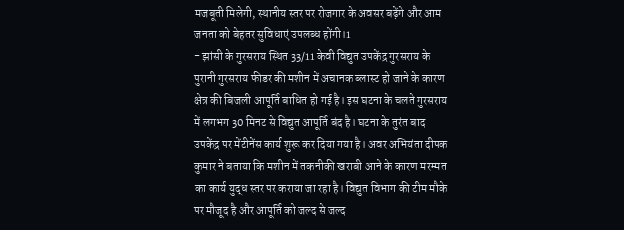मजबूती मिलेगी, स्थानीय स्तर पर रोजगार के अवसर बढ़ेंगे और आम जनता को बेहतर सुविधाएं उपलब्ध होंगी।1
- झांसी के गुरसराय स्थित 33/11 केवी विद्युत उपकेंद्र गुरसराय के पुरानी गुरसराय फीडर की मशीन में अचानक ब्लास्ट हो जाने के कारण क्षेत्र की बिजली आपूर्ति बाधित हो गई है। इस घटना के चलते गुरसराय में लगभग 30 मिनट से विद्युत आपूर्ति बंद है। घटना के तुरंत बाद उपकेंद्र पर मेंटीनेंस कार्य शुरू कर दिया गया है। अवर अभियंता दीपक कुमार ने बताया कि मशीन में तकनीकी खराबी आने के कारण मरम्मत का कार्य युद्ध स्तर पर कराया जा रहा है। विद्युत विभाग की टीम मौके पर मौजूद है और आपूर्ति को जल्द से जल्द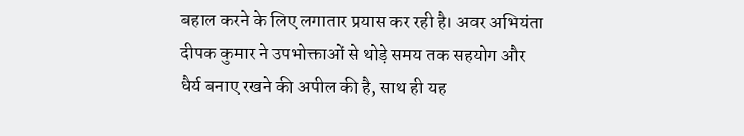बहाल करने के लिए लगातार प्रयास कर रही है। अवर अभियंता दीपक कुमार ने उपभोक्ताओं से थोड़े समय तक सहयोग और धैर्य बनाए रखने की अपील की है, साथ ही यह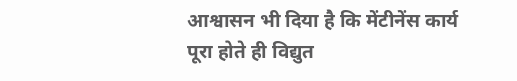आश्वासन भी दिया है कि मेंटीनेंस कार्य पूरा होते ही विद्युत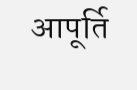आपूर्ति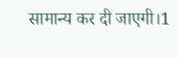सामान्य कर दी जाएगी।1